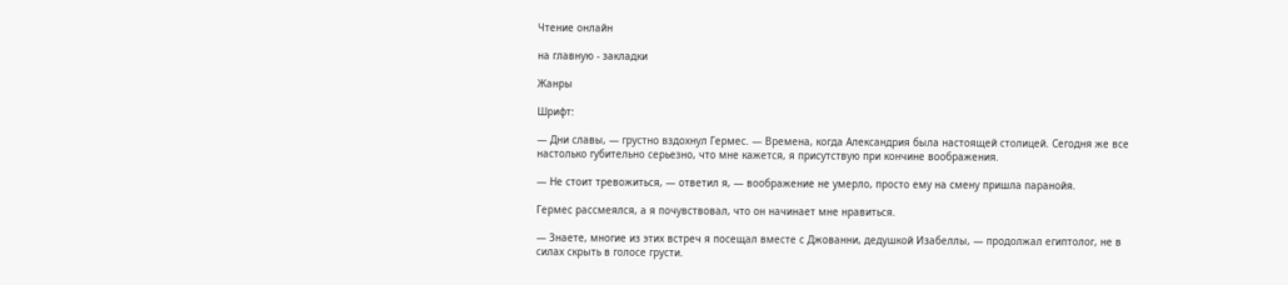Чтение онлайн

на главную - закладки

Жанры

Шрифт:

— Дни славы, — грустно вздохнул Гермес. — Времена, когда Александрия была настоящей столицей. Сегодня же все настолько губительно серьезно, что мне кажется, я присутствую при кончине воображения.

— Не стоит тревожиться, — ответил я, — воображение не умерло, просто ему на смену пришла паранойя.

Гермес рассмеялся, а я почувствовал, что он начинает мне нравиться.

— Знаете, многие из этих встреч я посещал вместе с Джованни, дедушкой Изабеллы, — продолжал египтолог, не в силах скрыть в голосе грусти.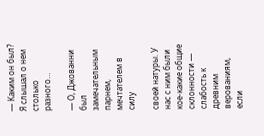— Каким он был? Я слышал о нем столько разного…

— О, Джованни был замечательным парнем, мечтателем в силу

своей натуры. У нас с ним были кое-какие общие склонности — слабость к древним верованиям, если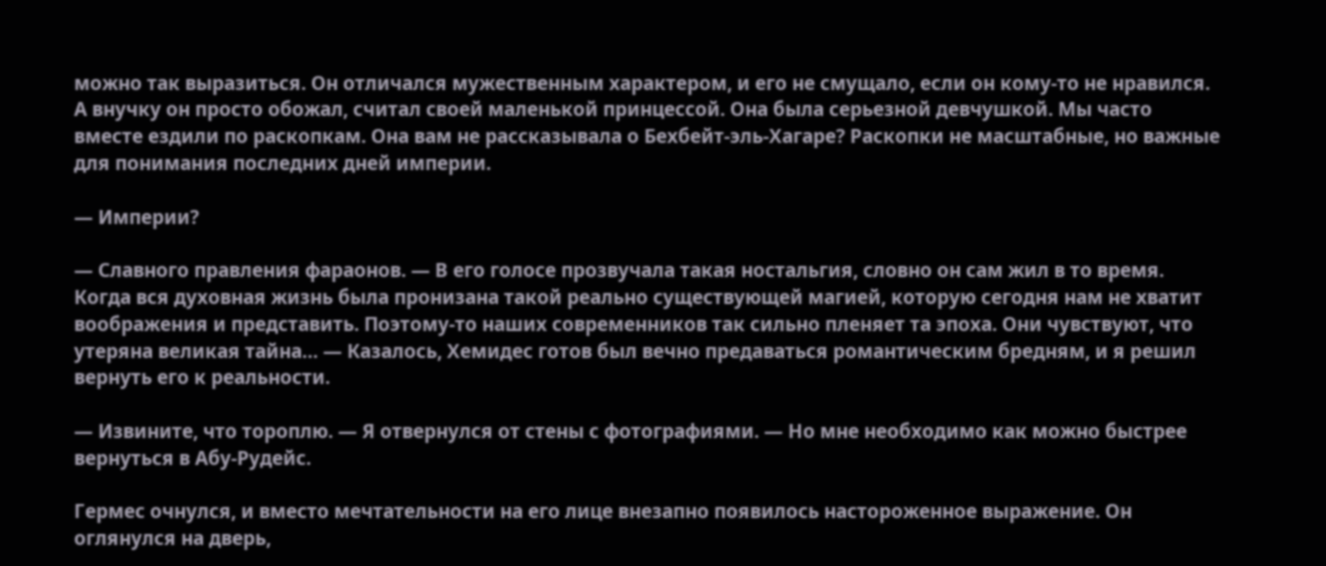можно так выразиться. Он отличался мужественным характером, и его не смущало, если он кому-то не нравился. А внучку он просто обожал, считал своей маленькой принцессой. Она была серьезной девчушкой. Мы часто вместе ездили по раскопкам. Она вам не рассказывала о Бехбейт-эль-Хагаре? Раскопки не масштабные, но важные для понимания последних дней империи.

— Империи?

— Славного правления фараонов. — В его голосе прозвучала такая ностальгия, словно он сам жил в то время. Когда вся духовная жизнь была пронизана такой реально существующей магией, которую сегодня нам не хватит воображения и представить. Поэтому-то наших современников так сильно пленяет та эпоха. Они чувствуют, что утеряна великая тайна… — Казалось, Хемидес готов был вечно предаваться романтическим бредням, и я решил вернуть его к реальности.

— Извините, что тороплю. — Я отвернулся от стены с фотографиями. — Но мне необходимо как можно быстрее вернуться в Абу-Рудейс.

Гермес очнулся, и вместо мечтательности на его лице внезапно появилось настороженное выражение. Он оглянулся на дверь,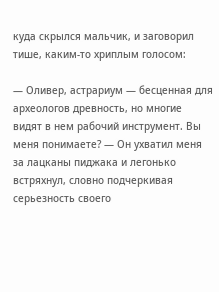куда скрылся мальчик, и заговорил тише, каким-то хриплым голосом:

— Оливер, астрариум — бесценная для археологов древность, но многие видят в нем рабочий инструмент. Вы меня понимаете? — Он ухватил меня за лацканы пиджака и легонько встряхнул, словно подчеркивая серьезность своего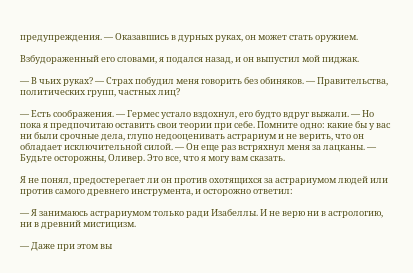предупреждения. — Оказавшись в дурных руках, он может стать оружием.

Взбудораженный его словами, я подался назад, и он выпустил мой пиджак.

— В чьих руках? — Страх побудил меня говорить без обиняков. — Правительства, политических групп, частных лиц?

— Есть соображения. — Гермес устало вздохнул, его будто вдруг выжали. — Но пока я предпочитаю оставить свои теории при себе. Помните одно: какие бы у вас ни были срочные дела, глупо недооценивать астрариум и не верить, что он обладает исключительной силой. — Он еще раз встряхнул меня за лацканы. — Будьте осторожны, Оливер. Это все, что я могу вам сказать.

Я не понял, предостерегает ли он против охотящихся за астрариумом людей или против самого древнего инструмента, и осторожно ответил:

— Я занимаюсь астрариумом только ради Изабеллы. И не верю ни в астрологию, ни в древний мистицизм.

— Даже при этом вы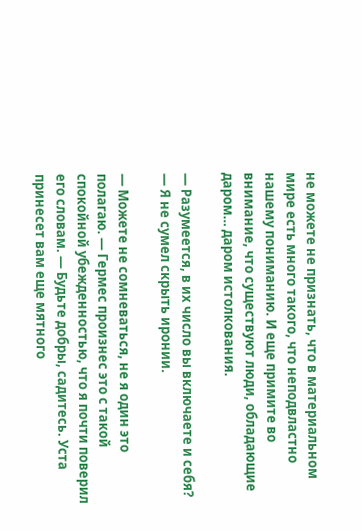не можете не признать, что в материальном мире есть много такого, что неподвластно нашему пониманию. И еще примите во внимание, что существуют люди, обладающие даром… даром истолкования.

— Разумеется, в их число вы включаете и себя? — Я не сумел скрыть иронии.

— Можете не сомневаться, не я один это полагаю. — Гермес произнес это с такой спокойной убежденностью, что я почти поверил его словам. — Будьте добры, садитесь. Уста принесет вам еще мятного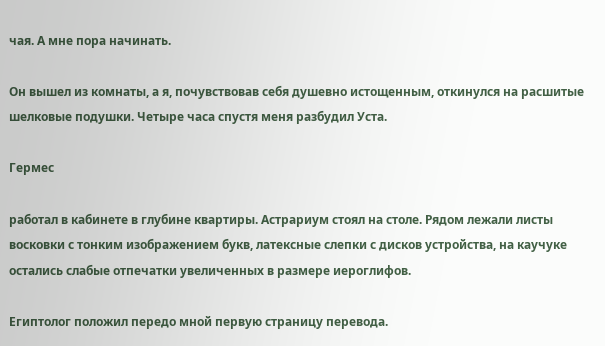чая. А мне пора начинать.

Он вышел из комнаты, а я, почувствовав себя душевно истощенным, откинулся на расшитые шелковые подушки. Четыре часа спустя меня разбудил Уста.

Гермес

работал в кабинете в глубине квартиры. Астрариум стоял на столе. Рядом лежали листы восковки с тонким изображением букв, латексные слепки с дисков устройства, на каучуке остались слабые отпечатки увеличенных в размере иероглифов.

Египтолог положил передо мной первую страницу перевода.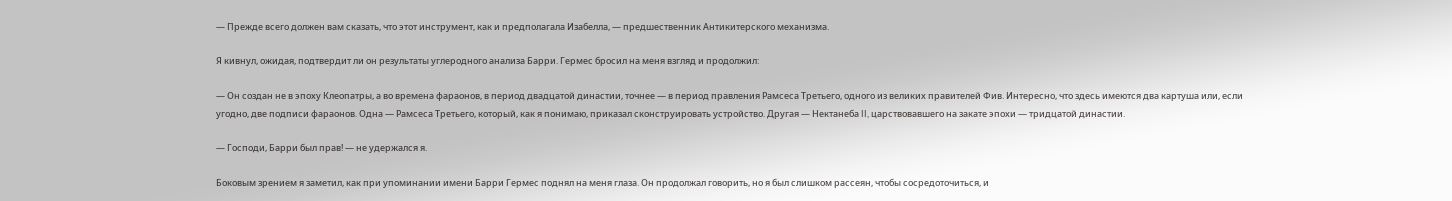— Прежде всего должен вам сказать, что этот инструмент, как и предполагала Изабелла, — предшественник Антикитерского механизма.

Я кивнул, ожидая, подтвердит ли он результаты углеродного анализа Барри. Гермес бросил на меня взгляд и продолжил:

— Он создан не в эпоху Клеопатры, а во времена фараонов, в период двадцатой династии, точнее — в период правления Рамсеса Третьего, одного из великих правителей Фив. Интересно, что здесь имеются два картуша или, если угодно, две подписи фараонов. Одна — Рамсеса Третьего, который, как я понимаю, приказал сконструировать устройство. Другая — Нектанеба II, царствовавшего на закате эпохи — тридцатой династии.

— Господи, Барри был прав! — не удержался я.

Боковым зрением я заметил, как при упоминании имени Барри Гермес поднял на меня глаза. Он продолжал говорить, но я был слишком рассеян, чтобы сосредоточиться, и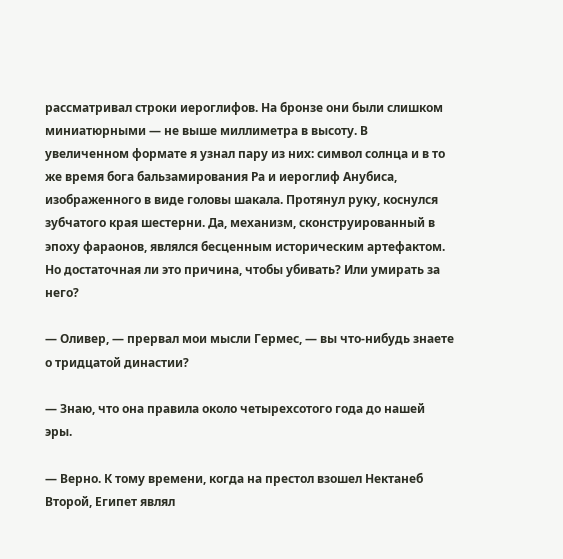рассматривал строки иероглифов. На бронзе они были слишком миниатюрными — не выше миллиметра в высоту. В увеличенном формате я узнал пару из них: символ солнца и в то же время бога бальзамирования Ра и иероглиф Анубиса, изображенного в виде головы шакала. Протянул руку, коснулся зубчатого края шестерни. Да, механизм, сконструированный в эпоху фараонов, являлся бесценным историческим артефактом. Но достаточная ли это причина, чтобы убивать? Или умирать за него?

— Оливер, — прервал мои мысли Гермес, — вы что-нибудь знаете о тридцатой династии?

— Знаю, что она правила около четырехсотого года до нашей эры.

— Верно. К тому времени, когда на престол взошел Нектанеб Второй, Египет являл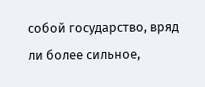собой государство, вряд ли более сильное,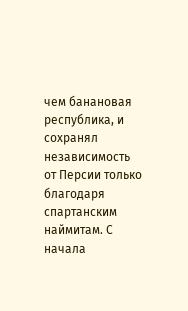чем банановая республика, и сохранял независимость от Персии только благодаря спартанским наймитам. С начала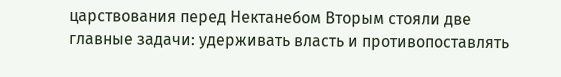царствования перед Нектанебом Вторым стояли две главные задачи: удерживать власть и противопоставлять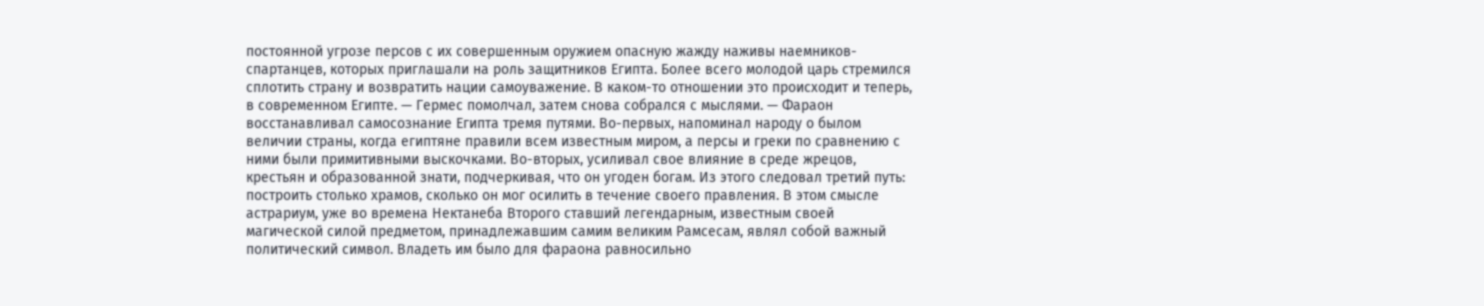постоянной угрозе персов с их совершенным оружием опасную жажду наживы наемников-спартанцев, которых приглашали на роль защитников Египта. Более всего молодой царь стремился сплотить страну и возвратить нации самоуважение. В каком-то отношении это происходит и теперь, в современном Египте. — Гермес помолчал, затем снова собрался с мыслями. — Фараон восстанавливал самосознание Египта тремя путями. Во-первых, напоминал народу о былом величии страны, когда египтяне правили всем известным миром, а персы и греки по сравнению с ними были примитивными выскочками. Во-вторых, усиливал свое влияние в среде жрецов, крестьян и образованной знати, подчеркивая, что он угоден богам. Из этого следовал третий путь: построить столько храмов, сколько он мог осилить в течение своего правления. В этом смысле астрариум, уже во времена Нектанеба Второго ставший легендарным, известным своей магической силой предметом, принадлежавшим самим великим Рамсесам, являл собой важный политический символ. Владеть им было для фараона равносильно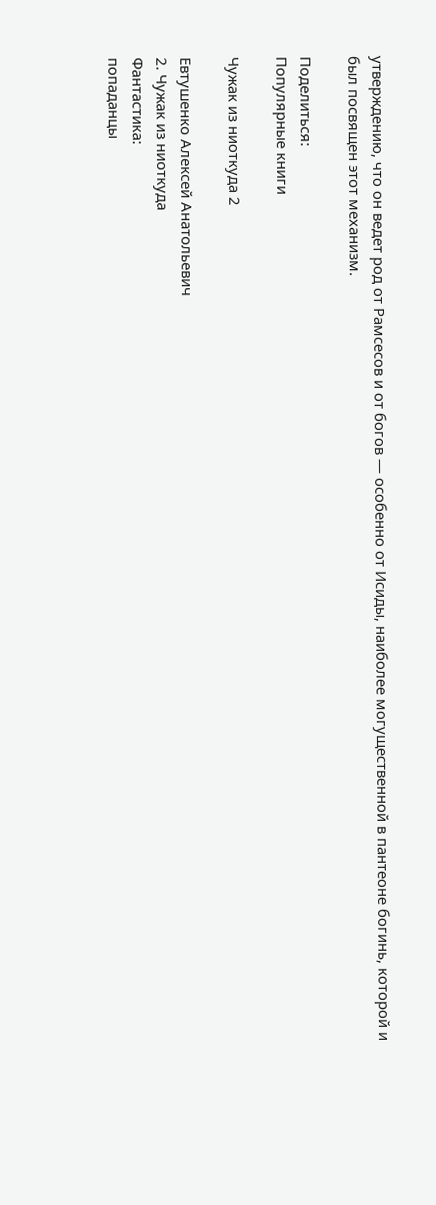утверждению, что он ведет род от Рамсесов и от богов — особенно от Исиды, наиболее могущественной в пантеоне богинь, которой и был посвящен этот механизм.

Поделиться:
Популярные книги

Чужак из ниоткуда 2

Евтушенко Алексей Анатольевич
2. Чужак из ниоткуда
Фантастика:
попаданцы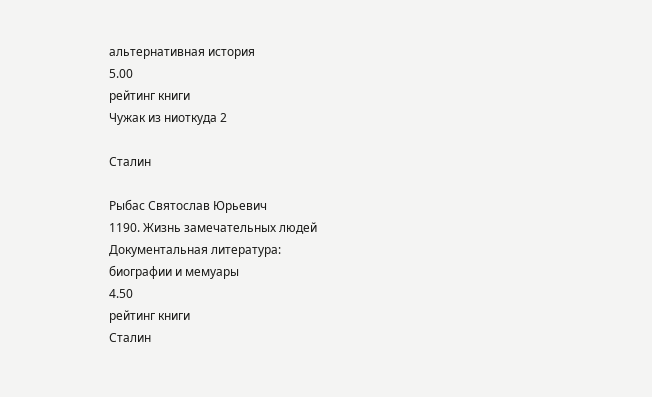альтернативная история
5.00
рейтинг книги
Чужак из ниоткуда 2

Сталин

Рыбас Святослав Юрьевич
1190. Жизнь замечательных людей
Документальная литература:
биографии и мемуары
4.50
рейтинг книги
Сталин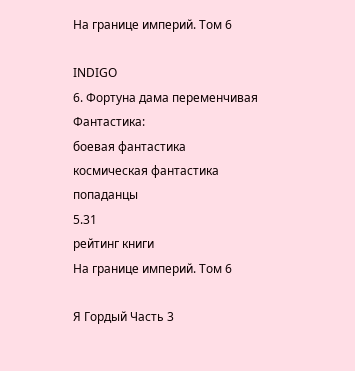На границе империй. Том 6

INDIGO
6. Фортуна дама переменчивая
Фантастика:
боевая фантастика
космическая фантастика
попаданцы
5.31
рейтинг книги
На границе империй. Том 6

Я Гордый Часть 3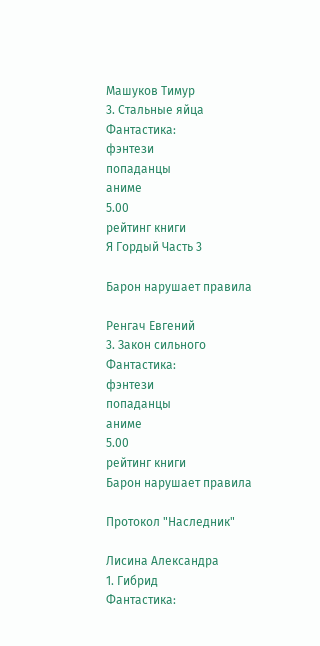Машуков Тимур
3. Стальные яйца
Фантастика:
фэнтези
попаданцы
аниме
5.00
рейтинг книги
Я Гордый Часть 3

Барон нарушает правила

Ренгач Евгений
3. Закон сильного
Фантастика:
фэнтези
попаданцы
аниме
5.00
рейтинг книги
Барон нарушает правила

Протокол "Наследник"

Лисина Александра
1. Гибрид
Фантастика: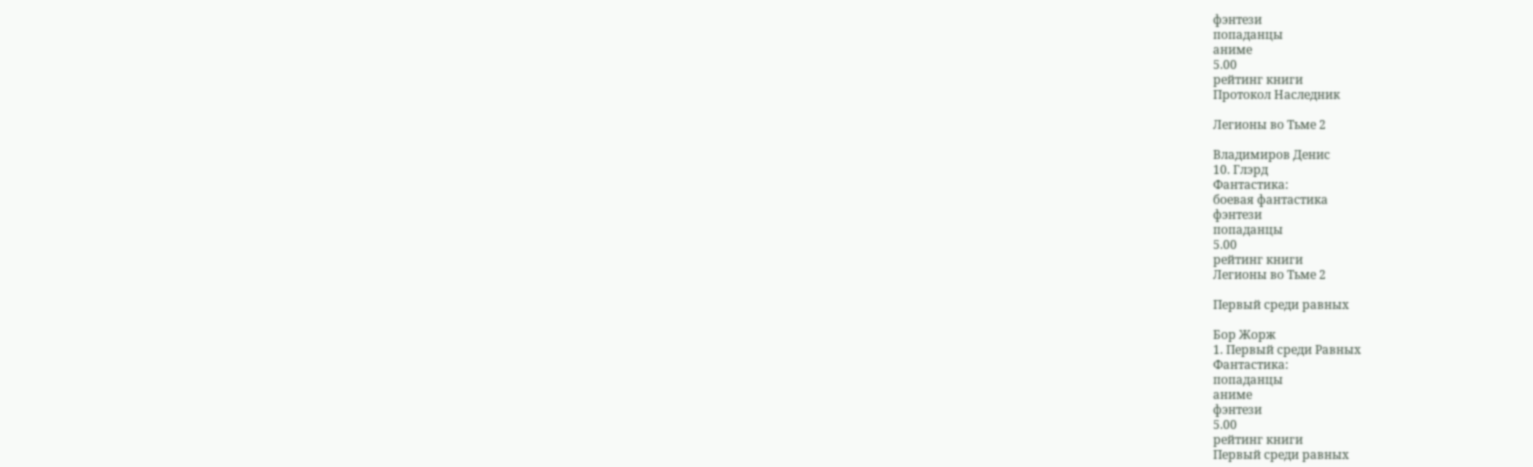фэнтези
попаданцы
аниме
5.00
рейтинг книги
Протокол Наследник

Легионы во Тьме 2

Владимиров Денис
10. Глэрд
Фантастика:
боевая фантастика
фэнтези
попаданцы
5.00
рейтинг книги
Легионы во Тьме 2

Первый среди равных

Бор Жорж
1. Первый среди Равных
Фантастика:
попаданцы
аниме
фэнтези
5.00
рейтинг книги
Первый среди равных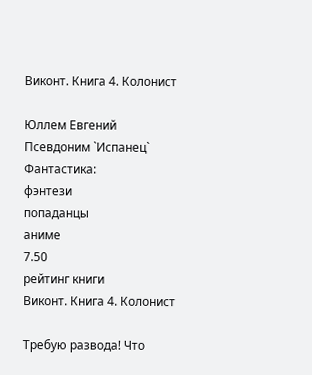Виконт. Книга 4. Колонист

Юллем Евгений
Псевдоним `Испанец`
Фантастика:
фэнтези
попаданцы
аниме
7.50
рейтинг книги
Виконт. Книга 4. Колонист

Требую развода! Что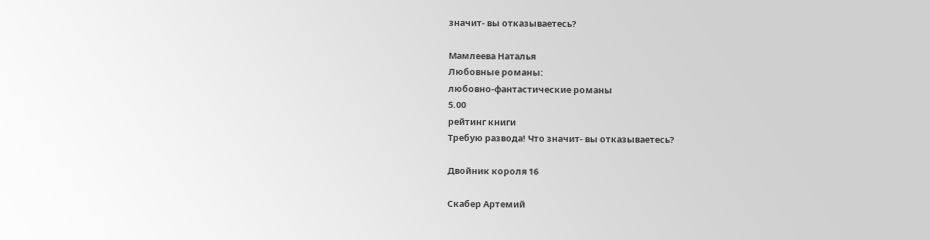значит- вы отказываетесь?

Мамлеева Наталья
Любовные романы:
любовно-фантастические романы
5.00
рейтинг книги
Требую развода! Что значит- вы отказываетесь?

Двойник короля 16

Скабер Артемий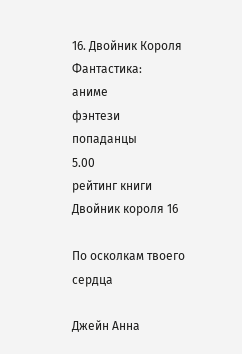16. Двойник Короля
Фантастика:
аниме
фэнтези
попаданцы
5.00
рейтинг книги
Двойник короля 16

По осколкам твоего сердца

Джейн Анна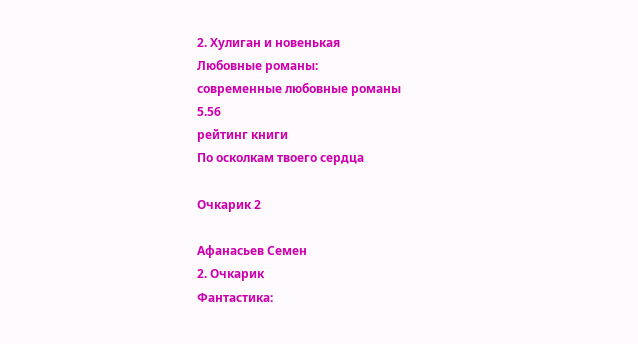2. Хулиган и новенькая
Любовные романы:
современные любовные романы
5.56
рейтинг книги
По осколкам твоего сердца

Очкарик 2

Афанасьев Семен
2. Очкарик
Фантастика: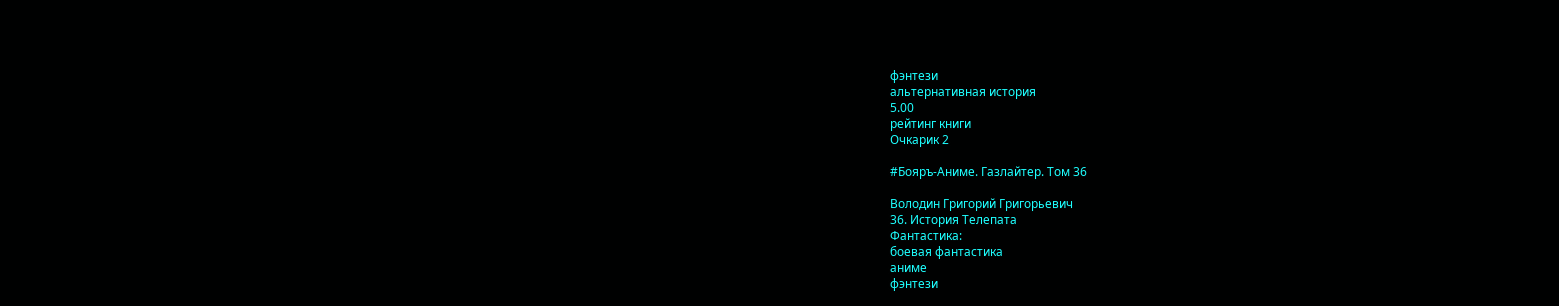фэнтези
альтернативная история
5.00
рейтинг книги
Очкарик 2

#Бояръ-Аниме. Газлайтер. Том 36

Володин Григорий Григорьевич
36. История Телепата
Фантастика:
боевая фантастика
аниме
фэнтези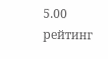5.00
рейтинг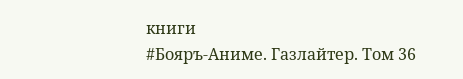книги
#Бояръ-Аниме. Газлайтер. Том 36